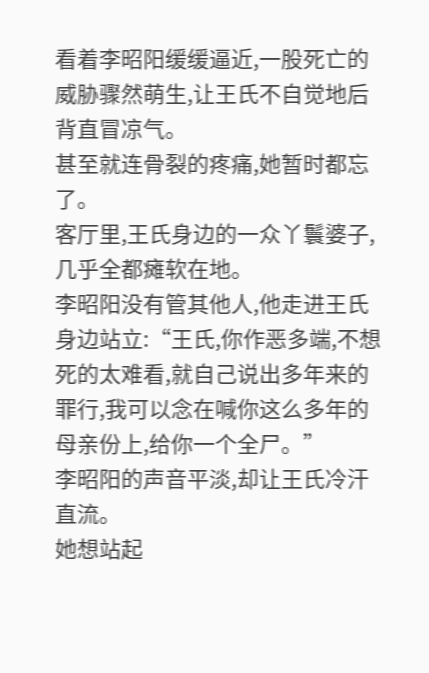看着李昭阳缓缓逼近,一股死亡的威胁骤然萌生,让王氏不自觉地后背直冒凉气。
甚至就连骨裂的疼痛,她暂时都忘了。
客厅里,王氏身边的一众丫鬟婆子,几乎全都瘫软在地。
李昭阳没有管其他人,他走进王氏身边站立:“王氏,你作恶多端,不想死的太难看,就自己说出多年来的罪行,我可以念在喊你这么多年的母亲份上,给你一个全尸。”
李昭阳的声音平淡,却让王氏冷汗直流。
她想站起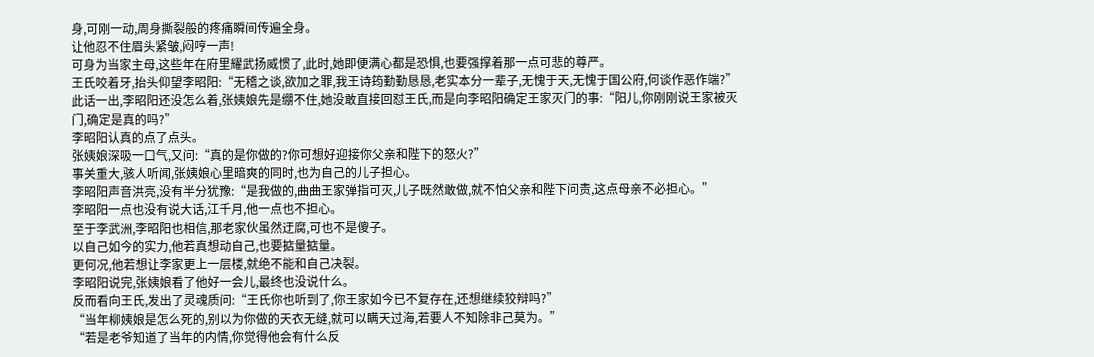身,可刚一动,周身撕裂般的疼痛瞬间传遍全身。
让他忍不住眉头紧皱,闷哼一声!
可身为当家主母,这些年在府里耀武扬威惯了,此时,她即便满心都是恐惧,也要强撑着那一点可悲的尊严。
王氏咬着牙,抬头仰望李昭阳:“无稽之谈,欲加之罪,我王诗筠勤勤恳恳,老实本分一辈子,无愧于天,无愧于国公府,何谈作恶作端?”
此话一出,李昭阳还没怎么着,张姨娘先是绷不住,她没敢直接回怼王氏,而是向李昭阳确定王家灭门的事:“阳儿,你刚刚说王家被灭门,确定是真的吗?”
李昭阳认真的点了点头。
张姨娘深吸一口气,又问:“真的是你做的?你可想好迎接你父亲和陛下的怒火?”
事关重大,骇人听闻,张姨娘心里暗爽的同时,也为自己的儿子担心。
李昭阳声音洪亮,没有半分犹豫:“是我做的,曲曲王家弹指可灭,儿子既然敢做,就不怕父亲和陛下问责,这点母亲不必担心。”
李昭阳一点也没有说大话,江千月,他一点也不担心。
至于李武洲,李昭阳也相信,那老家伙虽然迂腐,可也不是傻子。
以自己如今的实力,他若真想动自己,也要掂量掂量。
更何况,他若想让李家更上一层楼,就绝不能和自己决裂。
李昭阳说完,张姨娘看了他好一会儿,最终也没说什么。
反而看向王氏,发出了灵魂质问:“王氏你也听到了,你王家如今已不复存在,还想继续狡辩吗?”
“当年柳姨娘是怎么死的,别以为你做的天衣无缝,就可以瞒天过海,若要人不知除非己莫为。”
“若是老爷知道了当年的内情,你觉得他会有什么反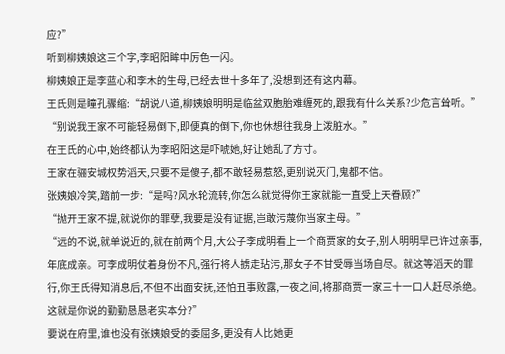应?”
听到柳姨娘这三个字,李昭阳眸中厉色一闪。
柳姨娘正是李蓝心和李木的生母,已经去世十多年了,没想到还有这内幕。
王氏则是瞳孔骤缩:“胡说八道,柳姨娘明明是临盆双胞胎难缠死的,跟我有什么关系?少危言耸听。”
“别说我王家不可能轻易倒下,即便真的倒下,你也休想往我身上泼脏水。”
在王氏的心中,始终都认为李昭阳这是吓唬她,好让她乱了方寸。
王家在骊安城权势滔天,只要不是傻子,都不敢轻易惹怒,更别说灭门,鬼都不信。
张姨娘冷笑,踏前一步:“是吗?风水轮流转,你怎么就觉得你王家就能一直受上天眷顾?”
“抛开王家不提,就说你的罪孽,我要是没有证据,岂敢污蔑你当家主母。”
“远的不说,就单说近的,就在前两个月,大公子李成明看上一个商贾家的女子,别人明明早已许过亲事,年底成亲。可李成明仗着身份不凡,强行将人掳走玷污,那女子不甘受辱当场自尽。就这等滔天的罪行,你王氏得知消息后,不但不出面安抚,还怕丑事败露,一夜之间,将那商贾一家三十一口人赶尽杀绝。这就是你说的勤勤恳恳老实本分?”
要说在府里,谁也没有张姨娘受的委屈多,更没有人比她更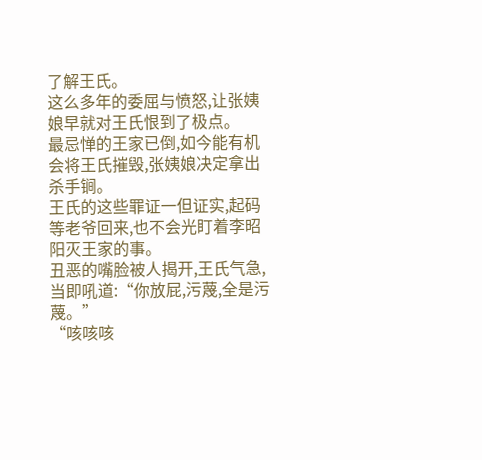了解王氏。
这么多年的委屈与愤怒,让张姨娘早就对王氏恨到了极点。
最忌惮的王家已倒,如今能有机会将王氏摧毁,张姨娘决定拿出杀手锏。
王氏的这些罪证一但证实,起码等老爷回来,也不会光盯着李昭阳灭王家的事。
丑恶的嘴脸被人揭开,王氏气急,当即吼道:“你放屁,污蔑,全是污蔑。”
“咳咳咳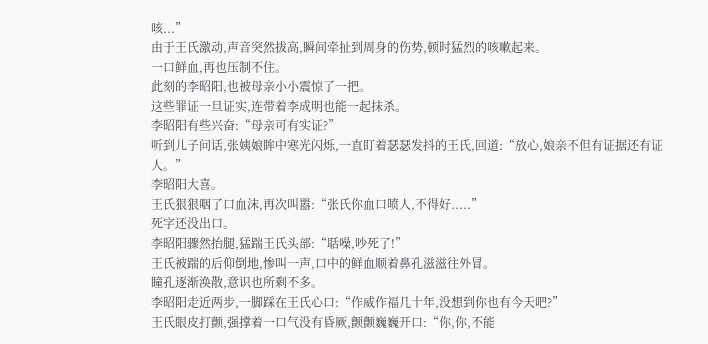咳...”
由于王氏激动,声音突然拔高,瞬间牵扯到周身的伤势,顿时猛烈的咳嗽起来。
一口鲜血,再也压制不住。
此刻的李昭阳,也被母亲小小震惊了一把。
这些罪证一旦证实,连带着李成明也能一起抹杀。
李昭阳有些兴奋:“母亲可有实证?”
听到儿子问话,张姨娘眸中寒光闪烁,一直盯着瑟瑟发抖的王氏,回道:“放心,娘亲不但有证据还有证人。”
李昭阳大喜。
王氏狠狠咽了口血沫,再次叫嚣:“张氏你血口喷人,不得好.....”
死字还没出口。
李昭阳骤然抬腿,猛踹王氏头部:“聒噪,吵死了!”
王氏被踹的后仰倒地,惨叫一声,口中的鲜血顺着鼻孔滋滋往外冒。
瞳孔逐渐涣散,意识也所剩不多。
李昭阳走近两步,一脚踩在王氏心口:“作威作福几十年,没想到你也有今天吧?”
王氏眼皮打颤,强撑着一口气没有昏厥,颤颤巍巍开口:“你,你,不能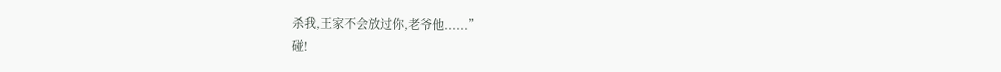杀我,王家不会放过你,老爷他......”
碰!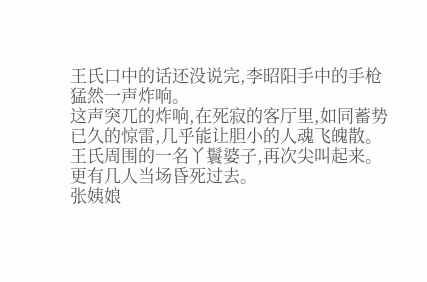王氏口中的话还没说完,李昭阳手中的手枪猛然一声炸响。
这声突兀的炸响,在死寂的客厅里,如同蓄势已久的惊雷,几乎能让胆小的人魂飞魄散。
王氏周围的一名丫鬟婆子,再次尖叫起来。
更有几人当场昏死过去。
张姨娘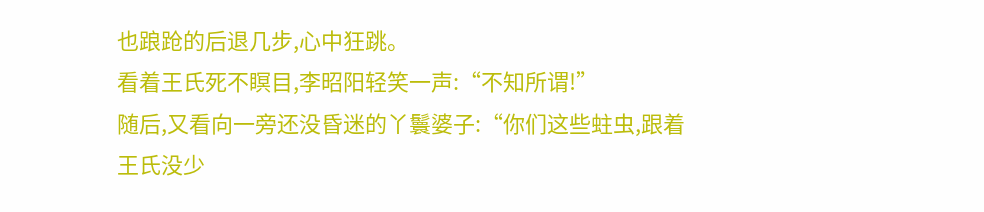也踉跄的后退几步,心中狂跳。
看着王氏死不瞑目,李昭阳轻笑一声:“不知所谓!”
随后,又看向一旁还没昏迷的丫鬟婆子:“你们这些蛀虫,跟着王氏没少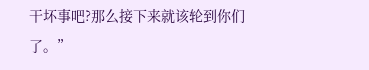干坏事吧?那么接下来就该轮到你们了。”